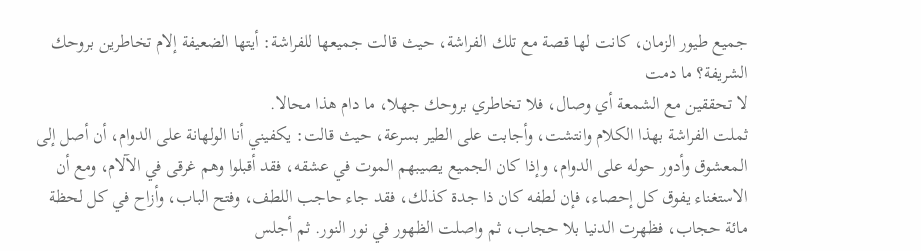جميع طيور الزمان، كانت لها قصة مع تلك الفراشة، حيث قالت جميعها للفراشة: أيتها الضعيفة إلام تخاطرين بروحك الشريفة؟ ما دمت
لا تحققين مع الشمعة أي وصال، فلا تخاطري بروحك جهلا، ما دام هذا محالا.
ثملت الفراشة بهذا الكلام وانتشت، وأجابت على الطير بسرعة، حيث قالت: يكفيني أنا الولهانة على الدوام، أن أصل إلى المعشوق وأدور حوله على الدوام، وإذا كان الجميع يصيبهم الموت في عشقه، فقد أقبلوا وهم غرقى في الآلام، ومع أن الاستغناء يفوق كل إحصاء، فإن لطفه كان ذا جدة كذلك، فقد جاء حاجب اللطف، وفتح الباب، وأزاح في كل لحظة مائة حجاب، فظهرت الدنيا بلا حجاب، ثم واصلت الظهور في نور النور. ثم أجلس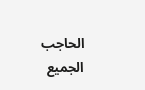الحاجب الجميع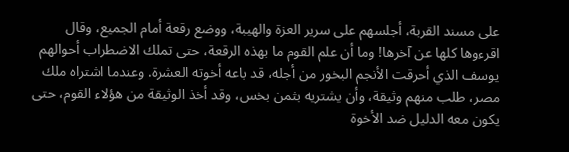على مسند القربة، أجلسهم على سرير العزة والهيبة، ووضع رقعة أمام الجميع، وقال اقرءوها كلها عن آخرها! وما أن علم القوم ما بهذه الرقعة، حتى تملك الاضطراب أحوالهم
يوسف الذي أحرقت الأنجم البخور من أجله، قد باعه أخوته العشرة. وعندما اشتراه ملك مصر، طلب منهم وثيقة، وأن يشتريه بثمن بخس، وقد أخذ الوثيقة من هؤلاء القوم، حتى يكون معه الدليل ضد الأخوة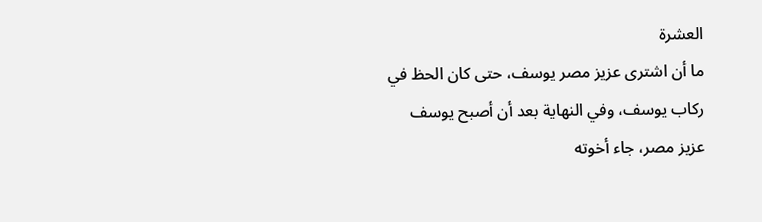العشرة
ما أن اشترى عزيز مصر يوسف، حتى كان الحظ في ركاب يوسف، وفي النهاية بعد أن أصبح يوسف عزيز مصر، جاء أخوته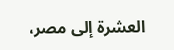العشرة إلى مصر،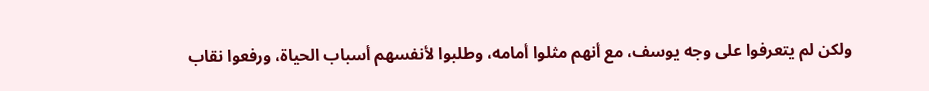ولكن لم يتعرفوا على وجه يوسف، مع أنهم مثلوا أمامه، وطلبوا لأنفسهم أسباب الحياة، ورفعوا نقاب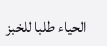الحياء طلبا للخبز